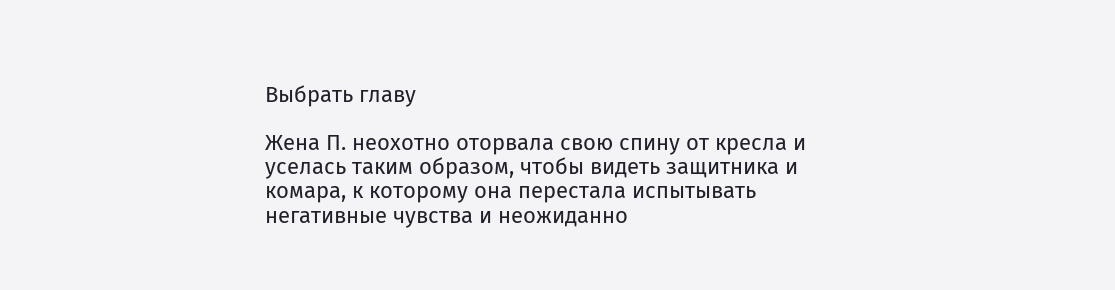Выбрать главу

Жена П. неохотно оторвала свою спину от кресла и уселась таким образом, чтобы видеть защитника и комара, к которому она перестала испытывать негативные чувства и неожиданно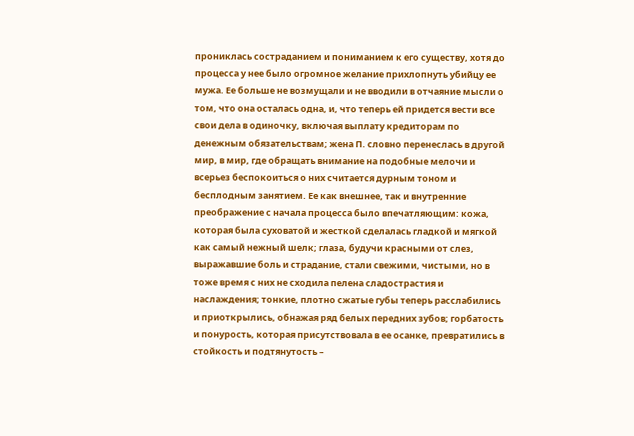прониклась состраданием и пониманием к его существу, хотя до процесса у нее было огромное желание прихлопнуть убийцу ее мужа. Ее больше не возмущали и не вводили в отчаяние мысли о том, что она осталась одна, и, что теперь ей придется вести все свои дела в одиночку, включая выплату кредиторам по денежным обязательствам; жена П. словно перенеслась в другой мир, в мир, где обращать внимание на подобные мелочи и всерьез беспокоиться о них считается дурным тоном и бесплодным занятием. Ее как внешнее, так и внутренние преображение с начала процесса было впечатляющим: кожа, которая была суховатой и жесткой сделалась гладкой и мягкой как самый нежный шелк; глаза, будучи красными от слез, выражавшие боль и страдание, стали свежими, чистыми, но в тоже время с них не сходила пелена сладострастия и наслаждения; тонкие, плотно сжатые губы теперь расслабились и приоткрылись, обнажая ряд белых передних зубов; горбатость и понурость, которая присутствовала в ее осанке, превратились в стойкость и подтянутость –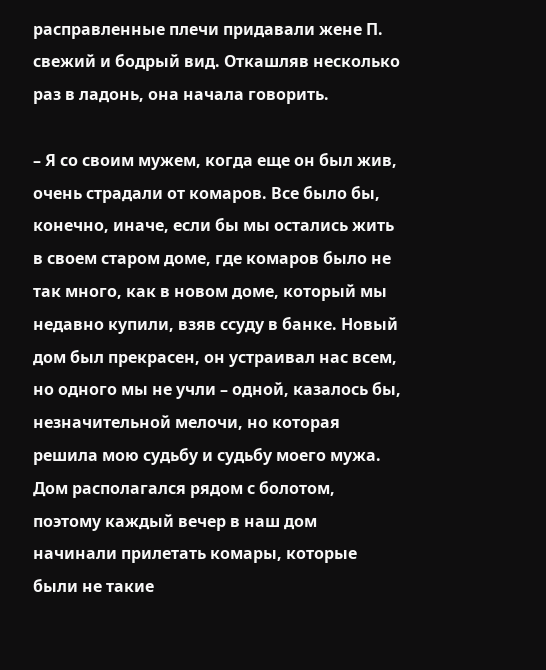расправленные плечи придавали жене П. свежий и бодрый вид. Откашляв несколько раз в ладонь, она начала говорить.

– Я со своим мужем, когда еще он был жив, очень страдали от комаров. Все было бы, конечно, иначе, если бы мы остались жить в своем старом доме, где комаров было не так много, как в новом доме, который мы недавно купили, взяв ссуду в банке. Новый дом был прекрасен, он устраивал нас всем, но одного мы не учли – одной, казалось бы, незначительной мелочи, но которая решила мою судьбу и судьбу моего мужа. Дом располагался рядом с болотом, поэтому каждый вечер в наш дом начинали прилетать комары, которые были не такие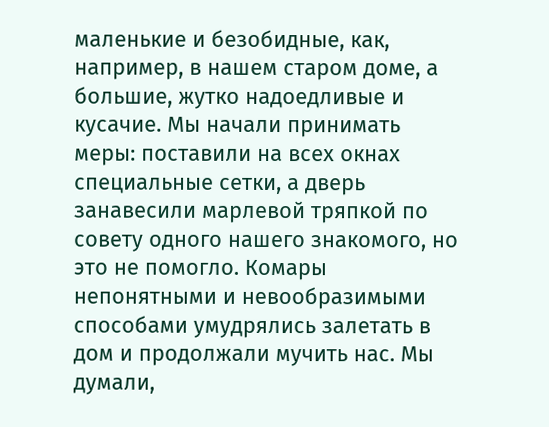маленькие и безобидные, как, например, в нашем старом доме, а большие, жутко надоедливые и кусачие. Мы начали принимать меры: поставили на всех окнах специальные сетки, а дверь занавесили марлевой тряпкой по совету одного нашего знакомого, но это не помогло. Комары непонятными и невообразимыми способами умудрялись залетать в дом и продолжали мучить нас. Мы думали,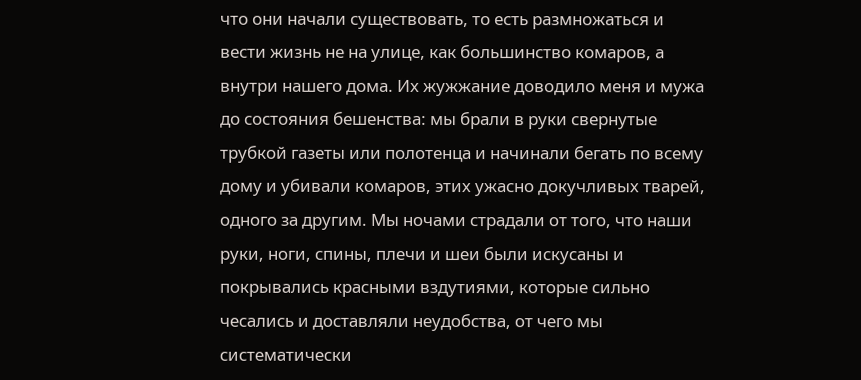что они начали существовать, то есть размножаться и вести жизнь не на улице, как большинство комаров, а внутри нашего дома. Их жужжание доводило меня и мужа до состояния бешенства: мы брали в руки свернутые трубкой газеты или полотенца и начинали бегать по всему дому и убивали комаров, этих ужасно докучливых тварей, одного за другим. Мы ночами страдали от того, что наши руки, ноги, спины, плечи и шеи были искусаны и покрывались красными вздутиями, которые сильно чесались и доставляли неудобства, от чего мы систематически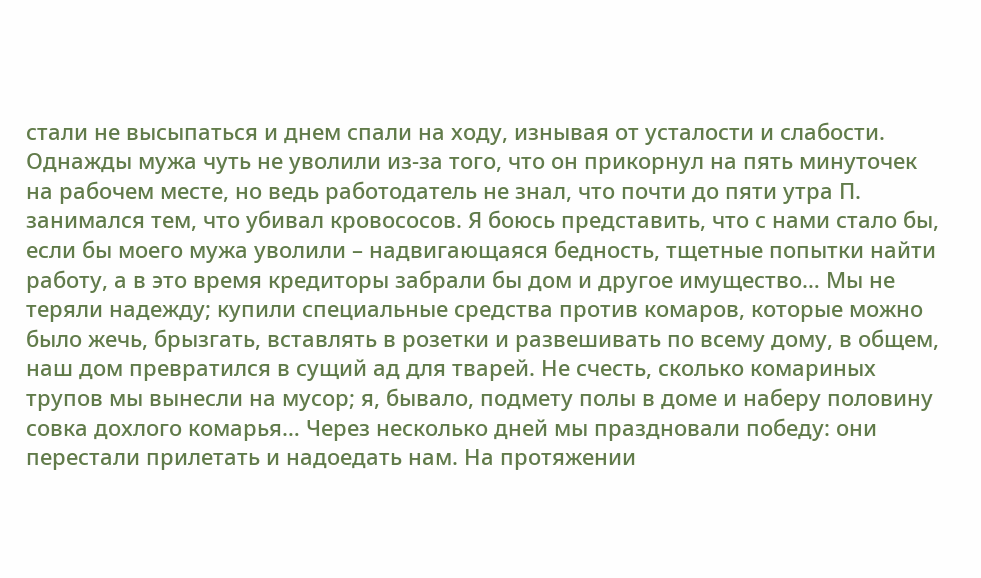стали не высыпаться и днем спали на ходу, изнывая от усталости и слабости. Однажды мужа чуть не уволили из-за того, что он прикорнул на пять минуточек на рабочем месте, но ведь работодатель не знал, что почти до пяти утра П. занимался тем, что убивал кровососов. Я боюсь представить, что с нами стало бы, если бы моего мужа уволили – надвигающаяся бедность, тщетные попытки найти работу, а в это время кредиторы забрали бы дом и другое имущество… Мы не теряли надежду; купили специальные средства против комаров, которые можно было жечь, брызгать, вставлять в розетки и развешивать по всему дому, в общем, наш дом превратился в сущий ад для тварей. Не счесть, сколько комариных трупов мы вынесли на мусор; я, бывало, подмету полы в доме и наберу половину совка дохлого комарья… Через несколько дней мы праздновали победу: они перестали прилетать и надоедать нам. На протяжении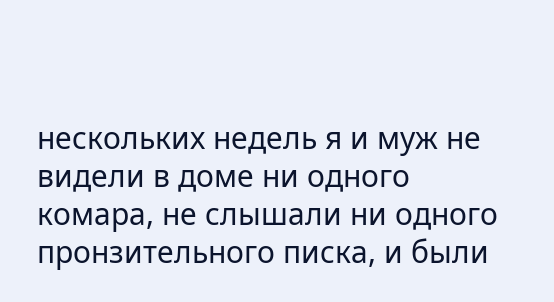нескольких недель я и муж не видели в доме ни одного комара, не слышали ни одного пронзительного писка, и были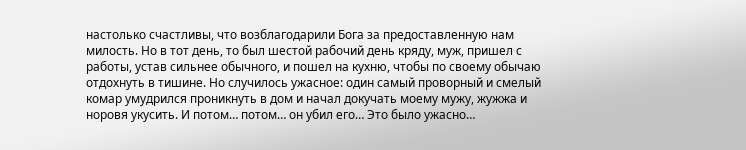настолько счастливы, что возблагодарили Бога за предоставленную нам милость. Но в тот день, то был шестой рабочий день кряду, муж, пришел с работы, устав сильнее обычного, и пошел на кухню, чтобы по своему обычаю отдохнуть в тишине. Но случилось ужасное: один самый проворный и смелый комар умудрился проникнуть в дом и начал докучать моему мужу, жужжа и норовя укусить. И потом… потом… он убил его… Это было ужасно…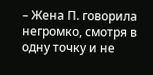– Жена П. говорила негромко, смотря в одну точку и не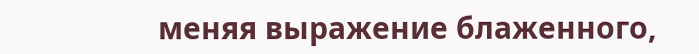меняя выражение блаженного,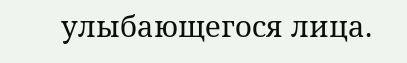улыбающегося лица.